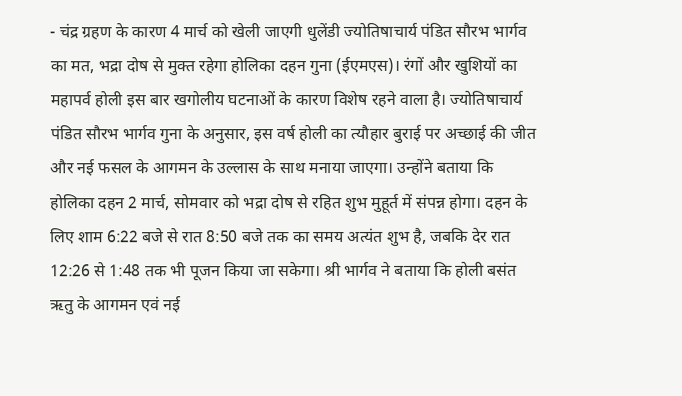- चंद्र ग्रहण के कारण 4 मार्च को खेली जाएगी धुलेंडी ज्योतिषाचार्य पंडित सौरभ भार्गव का मत, भद्रा दोष से मुक्त रहेगा होलिका दहन गुना (ईएमएस)। रंगों और खुशियों का महापर्व होली इस बार खगोलीय घटनाओं के कारण विशेष रहने वाला है। ज्योतिषाचार्य पंडित सौरभ भार्गव गुना के अनुसार, इस वर्ष होली का त्यौहार बुराई पर अच्छाई की जीत और नई फसल के आगमन के उल्लास के साथ मनाया जाएगा। उन्होंने बताया कि होलिका दहन 2 मार्च, सोमवार को भद्रा दोष से रहित शुभ मुहूर्त में संपन्न होगा। दहन के लिए शाम 6:22 बजे से रात 8:50 बजे तक का समय अत्यंत शुभ है, जबकि देर रात 12:26 से 1:48 तक भी पूजन किया जा सकेगा। श्री भार्गव ने बताया कि होली बसंत ऋतु के आगमन एवं नई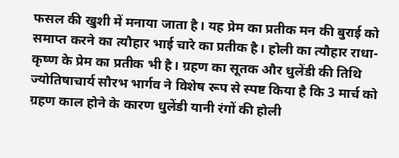फसल की खुशी में मनाया जाता है। यह प्रेम का प्रतीक मन की बुराई को समाप्त करने का त्यौहार भाई चारे का प्रतीक है। होली का त्यौहार राधा-कृष्ण के प्रेम का प्रतीक भी है। ग्रहण का सूतक और धुलेंडी की तिथि ज्योतिषाचार्य सौरभ भार्गव ने विशेष रूप से स्पष्ट किया है कि 3 मार्च को ग्रहण काल होने के कारण धुलेंडी यानी रंगों की होली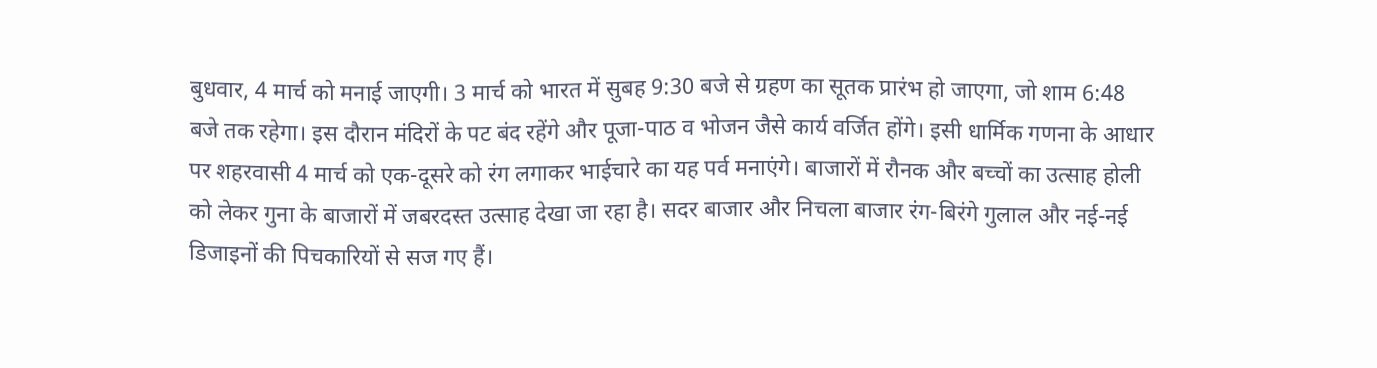बुधवार, 4 मार्च को मनाई जाएगी। 3 मार्च को भारत में सुबह 9:30 बजे से ग्रहण का सूतक प्रारंभ हो जाएगा, जो शाम 6:48 बजे तक रहेगा। इस दौरान मंदिरों के पट बंद रहेंगे और पूजा-पाठ व भोजन जैसे कार्य वर्जित होंगे। इसी धार्मिक गणना के आधार पर शहरवासी 4 मार्च को एक-दूसरे को रंग लगाकर भाईचारे का यह पर्व मनाएंगे। बाजारों में रौनक और बच्चों का उत्साह होली को लेकर गुना के बाजारों में जबरदस्त उत्साह देखा जा रहा है। सदर बाजार और निचला बाजार रंग-बिरंगे गुलाल और नई-नई डिजाइनों की पिचकारियों से सज गए हैं।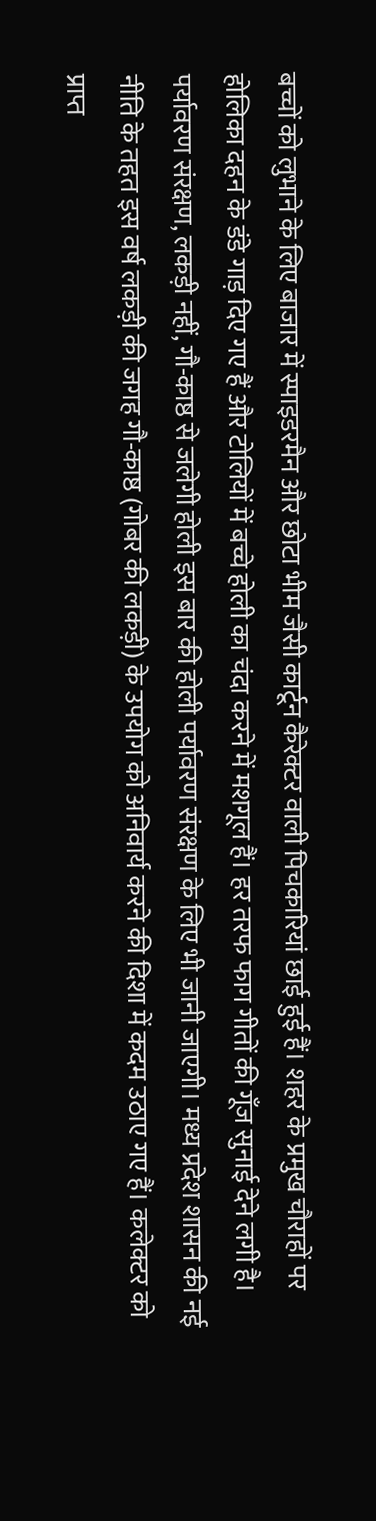बच्चों को लुभाने के लिए बाजार में स्पाइडरमैन और छोटा भीम जैसी कार्टून कैरेक्टर वाली पिचकारियां छाई हुई हैं। शहर के प्रमुख चौराहों पर होलिका दहन के डंडे गाड़ दिए गए हैं और टोलियों में बच्चे होली का चंदा करने में मशगूल हैं। हर तरफ फाग गीतों की गूँज सुनाई देने लगी है। पर्यावरण संरक्षण, लकड़ी नहीं, गौ-काष्ठ से जलेगी होली इस बार की होली पर्यावरण संरक्षण के लिए भी जानी जाएगी। मध्य प्रदेश शासन की नई नीति के तहत इस वर्ष लकड़ी की जगह गौ-काष्ठ (गोबर की लकड़ी) के उपयोग को अनिवार्य करने की दिशा में कदम उठाए गए हैं। कलेक्टर को प्राप्त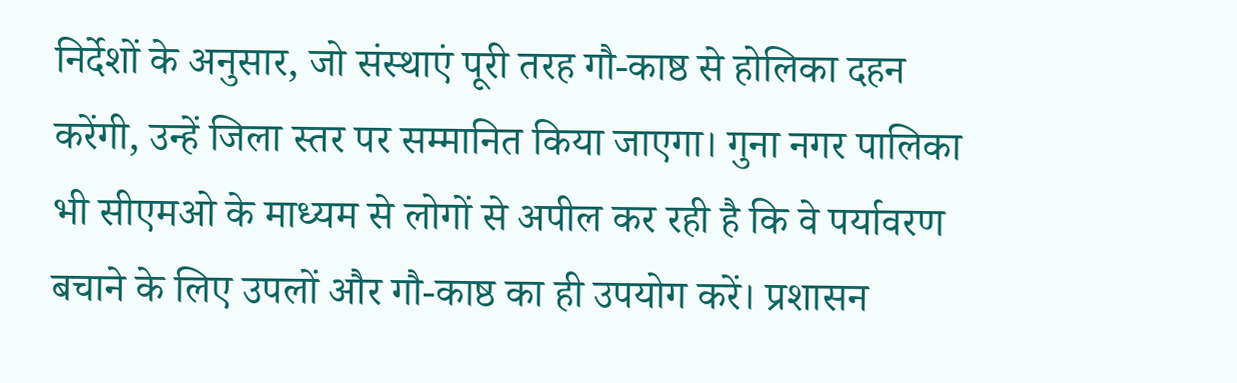निर्देशों के अनुसार, जो संस्थाएं पूरी तरह गौ-काष्ठ से होलिका दहन करेंगी, उन्हें जिला स्तर पर सम्मानित किया जाएगा। गुना नगर पालिका भी सीएमओ के माध्यम से लोगों से अपील कर रही है कि वे पर्यावरण बचाने के लिए उपलों और गौ-काष्ठ का ही उपयोग करें। प्रशासन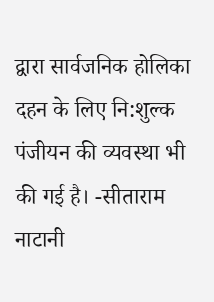द्वारा सार्वजनिक होलिका दहन के लिए नि:शुल्क पंजीयन की व्यवस्था भी की गई है। -सीताराम नाटानी